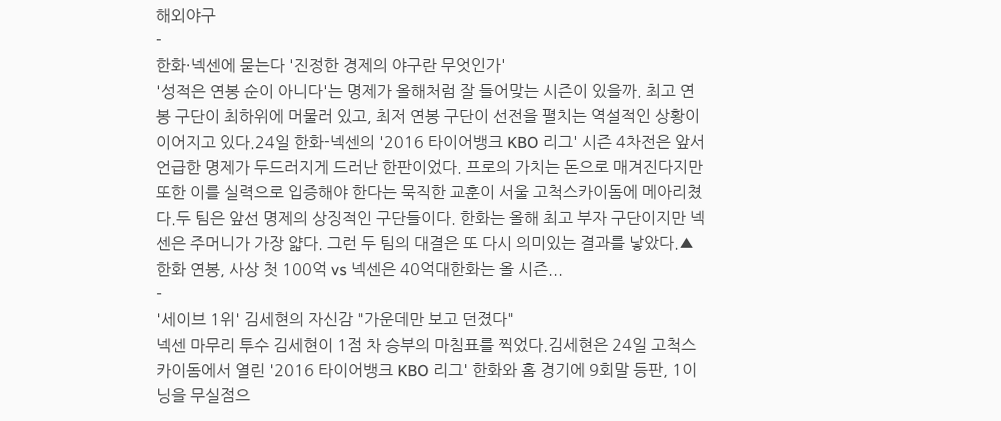해외야구
-
한화·넥센에 묻는다 '진정한 경제의 야구란 무엇인가'
'성적은 연봉 순이 아니다'는 명제가 올해처럼 잘 들어맞는 시즌이 있을까. 최고 연봉 구단이 최하위에 머물러 있고, 최저 연봉 구단이 선전을 펼치는 역설적인 상황이 이어지고 있다.24일 한화-넥센의 '2016 타이어뱅크 KBO 리그' 시즌 4차전은 앞서 언급한 명제가 두드러지게 드러난 한판이었다. 프로의 가치는 돈으로 매겨진다지만 또한 이를 실력으로 입증해야 한다는 묵직한 교훈이 서울 고척스카이돔에 메아리쳤다.두 팀은 앞선 명제의 상징적인 구단들이다. 한화는 올해 최고 부자 구단이지만 넥센은 주머니가 가장 얇다. 그런 두 팀의 대결은 또 다시 의미있는 결과를 낳았다.▲한화 연봉, 사상 첫 100억 vs 넥센은 40억대한화는 올 시즌...
-
'세이브 1위' 김세현의 자신감 "가운데만 보고 던졌다"
넥센 마무리 투수 김세현이 1점 차 승부의 마침표를 찍었다.김세현은 24일 고척스카이돔에서 열린 '2016 타이어뱅크 KBO 리그' 한화와 홈 경기에 9회말 등판, 1이닝을 무실점으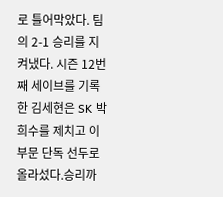로 틀어막았다. 팀의 2-1 승리를 지켜냈다. 시즌 12번째 세이브를 기록한 김세현은 SK 박희수를 제치고 이 부문 단독 선두로 올라섰다.승리까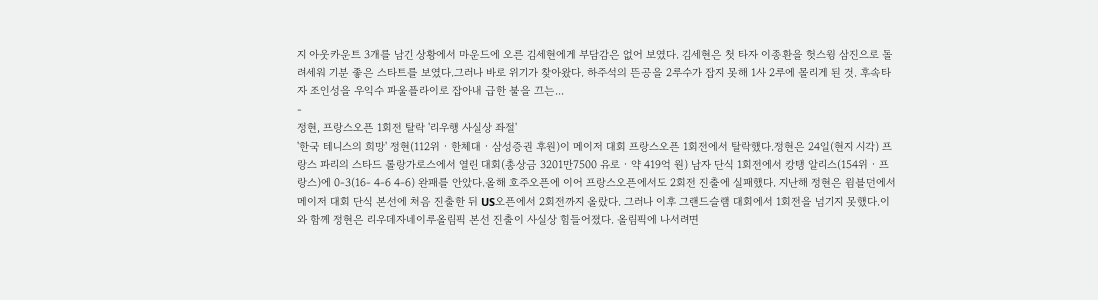지 아웃카운트 3개를 남긴 상황에서 마운드에 오른 김세현에게 부담감은 없어 보였다. 김세현은 첫 타자 이종환을 헛스윙 삼진으로 돌려세워 기분 좋은 스타트를 보였다.그러나 바로 위기가 찾아왔다. 하주석의 뜬공을 2루수가 잡지 못해 1사 2루에 몰리게 된 것. 후속타자 조인성을 우익수 파울플라이로 잡아내 급한 불을 끄는...
-
정현, 프랑스오픈 1회전 탈락 '리우행 사실상 좌절'
'한국 테니스의 희망' 정현(112위 · 한체대 · 삼성증권 후원)이 메이저 대회 프랑스오픈 1회전에서 탈락했다.정현은 24일(현지 시각) 프랑스 파리의 스타드 롤랑가로스에서 열린 대회(총상금 3201만7500 유로 · 약 419억 원) 남자 단식 1회전에서 캉탱 알리스(154위 · 프랑스)에 0-3(16- 4-6 4-6) 완패를 안았다.올해 호주오픈에 이어 프랑스오픈에서도 2회전 진출에 실패했다. 지난해 정현은 윔블던에서 메이저 대회 단식 본선에 처음 진출한 뒤 US오픈에서 2회전까지 올랐다. 그러나 이후 그랜드슬램 대회에서 1회전을 넘기지 못했다.이와 함께 정현은 리우데자네이루올림픽 본선 진출이 사실상 힘들어졌다. 올림픽에 나서려면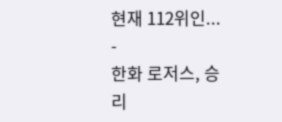현재 112위인...
-
한화 로저스, 승리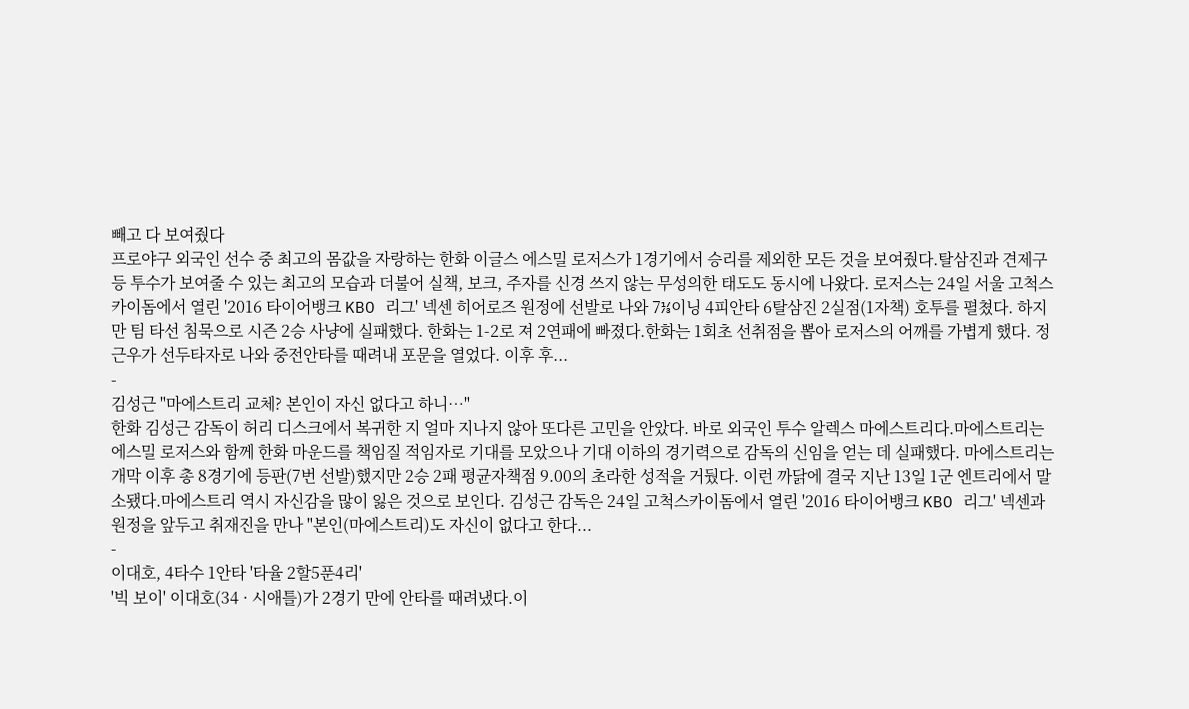빼고 다 보여줬다
프로야구 외국인 선수 중 최고의 몸값을 자랑하는 한화 이글스 에스밀 로저스가 1경기에서 승리를 제외한 모든 것을 보여줬다.탈삼진과 견제구 등 투수가 보여줄 수 있는 최고의 모습과 더불어 실책, 보크, 주자를 신경 쓰지 않는 무성의한 태도도 동시에 나왔다. 로저스는 24일 서울 고척스카이돔에서 열린 '2016 타이어뱅크 KBO 리그' 넥센 히어로즈 원정에 선발로 나와 7⅓이닝 4피안타 6탈삼진 2실점(1자책) 호투를 펼쳤다. 하지만 팀 타선 침묵으로 시즌 2승 사냥에 실패했다. 한화는 1-2로 져 2연패에 빠졌다.한화는 1회초 선취점을 뽑아 로저스의 어깨를 가볍게 했다. 정근우가 선두타자로 나와 중전안타를 때려내 포문을 열었다. 이후 후...
-
김성근 "마에스트리 교체? 본인이 자신 없다고 하니…"
한화 김성근 감독이 허리 디스크에서 복귀한 지 얼마 지나지 않아 또다른 고민을 안았다. 바로 외국인 투수 알렉스 마에스트리다.마에스트리는 에스밀 로저스와 함께 한화 마운드를 책임질 적임자로 기대를 모았으나 기대 이하의 경기력으로 감독의 신임을 얻는 데 실패했다. 마에스트리는 개막 이후 총 8경기에 등판(7번 선발)했지만 2승 2패 평균자책점 9.00의 초라한 성적을 거뒀다. 이런 까닭에 결국 지난 13일 1군 엔트리에서 말소됐다.마에스트리 역시 자신감을 많이 잃은 것으로 보인다. 김성근 감독은 24일 고척스카이돔에서 열린 '2016 타이어뱅크 KBO 리그' 넥센과 원정을 앞두고 취재진을 만나 "본인(마에스트리)도 자신이 없다고 한다...
-
이대호, 4타수 1안타 '타율 2할5푼4리'
'빅 보이' 이대호(34 · 시애틀)가 2경기 만에 안타를 때려냈다.이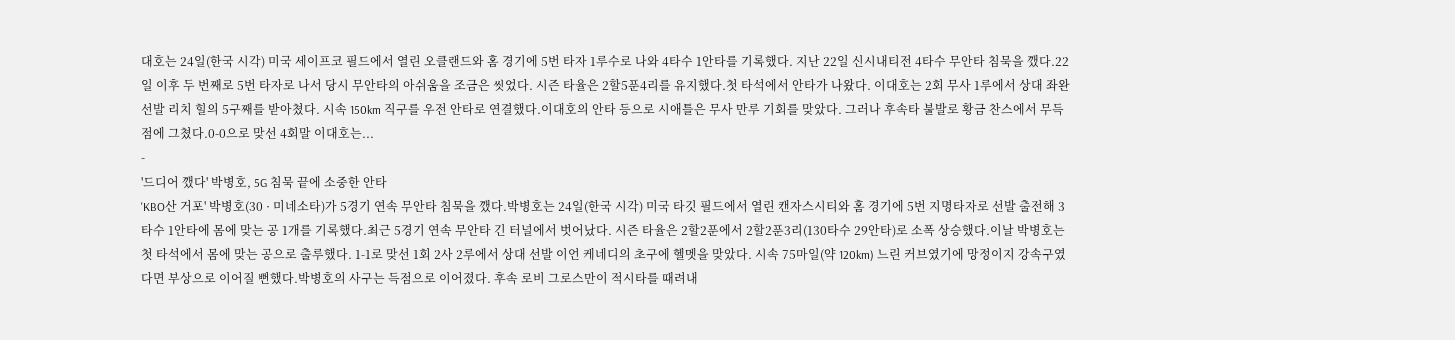대호는 24일(한국 시각) 미국 세이프코 필드에서 열린 오클랜드와 홈 경기에 5번 타자 1루수로 나와 4타수 1안타를 기록했다. 지난 22일 신시내티전 4타수 무안타 침묵을 깼다.22일 이후 두 번째로 5번 타자로 나서 당시 무안타의 아쉬움을 조금은 씻었다. 시즌 타율은 2할5푼4리를 유지했다.첫 타석에서 안타가 나왔다. 이대호는 2회 무사 1루에서 상대 좌완 선발 리치 힐의 5구째를 받아쳤다. 시속 150km 직구를 우전 안타로 연결했다.이대호의 안타 등으로 시애틀은 무사 만루 기회를 맞았다. 그러나 후속타 불발로 황금 찬스에서 무득점에 그쳤다.0-0으로 맞선 4회말 이대호는...
-
'드디어 깼다' 박병호, 5G 침묵 끝에 소중한 안타
'KBO산 거포' 박병호(30 · 미네소타)가 5경기 연속 무안타 침묵을 깼다.박병호는 24일(한국 시각) 미국 타깃 필드에서 열린 캔자스시티와 홈 경기에 5번 지명타자로 선발 출전해 3타수 1안타에 몸에 맞는 공 1개를 기록했다.최근 5경기 연속 무안타 긴 터널에서 벗어났다. 시즌 타율은 2할2푼에서 2할2푼3리(130타수 29안타)로 소폭 상승했다.이날 박병호는 첫 타석에서 몸에 맞는 공으로 출루했다. 1-1로 맞선 1회 2사 2루에서 상대 선발 이언 케네디의 초구에 헬멧을 맞았다. 시속 75마일(약 120km) 느린 커브였기에 망정이지 강속구였다면 부상으로 이어질 뻔했다.박병호의 사구는 득점으로 이어졌다. 후속 로비 그로스만이 적시타를 때려내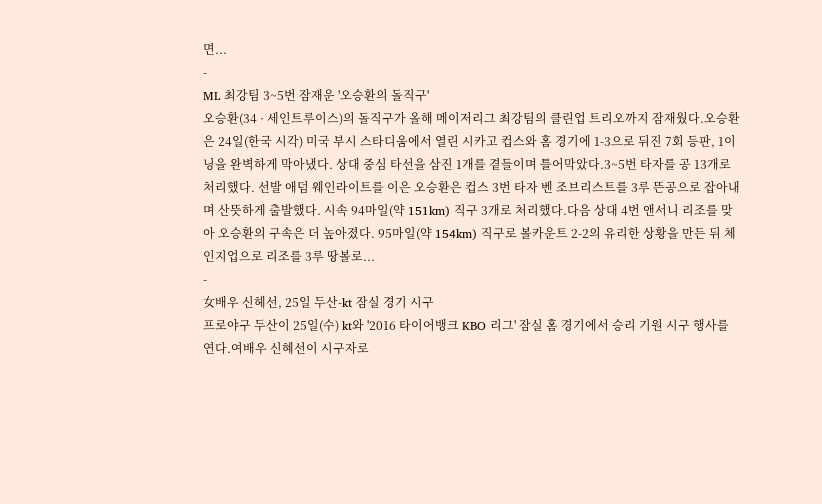면...
-
ML 최강팀 3~5번 잠재운 '오승환의 돌직구'
오승환(34 · 세인트루이스)의 돌직구가 올해 메이저리그 최강팀의 클린업 트리오까지 잠재웠다.오승환은 24일(한국 시각) 미국 부시 스타디움에서 열린 시카고 컵스와 홈 경기에 1-3으로 뒤진 7회 등판, 1이닝을 완벽하게 막아냈다. 상대 중심 타선을 삼진 1개를 곁들이며 틀어막았다.3~5번 타자를 공 13개로 처리했다. 선발 애덤 웨인라이트를 이은 오승환은 컵스 3번 타자 벤 조브리스트를 3루 뜬공으로 잡아내며 산뜻하게 출발했다. 시속 94마일(약 151km) 직구 3개로 처리했다.다음 상대 4번 앤서니 리조를 맞아 오승환의 구속은 더 높아졌다. 95마일(약 154km) 직구로 볼카운트 2-2의 유리한 상황을 만든 뒤 체인지업으로 리조를 3루 땅볼로...
-
女배우 신헤선, 25일 두산-kt 잠실 경기 시구
프로야구 두산이 25일(수) kt와 '2016 타이어뱅크 KBO 리그' 잠실 홈 경기에서 승리 기원 시구 행사를 연다.여배우 신혜선이 시구자로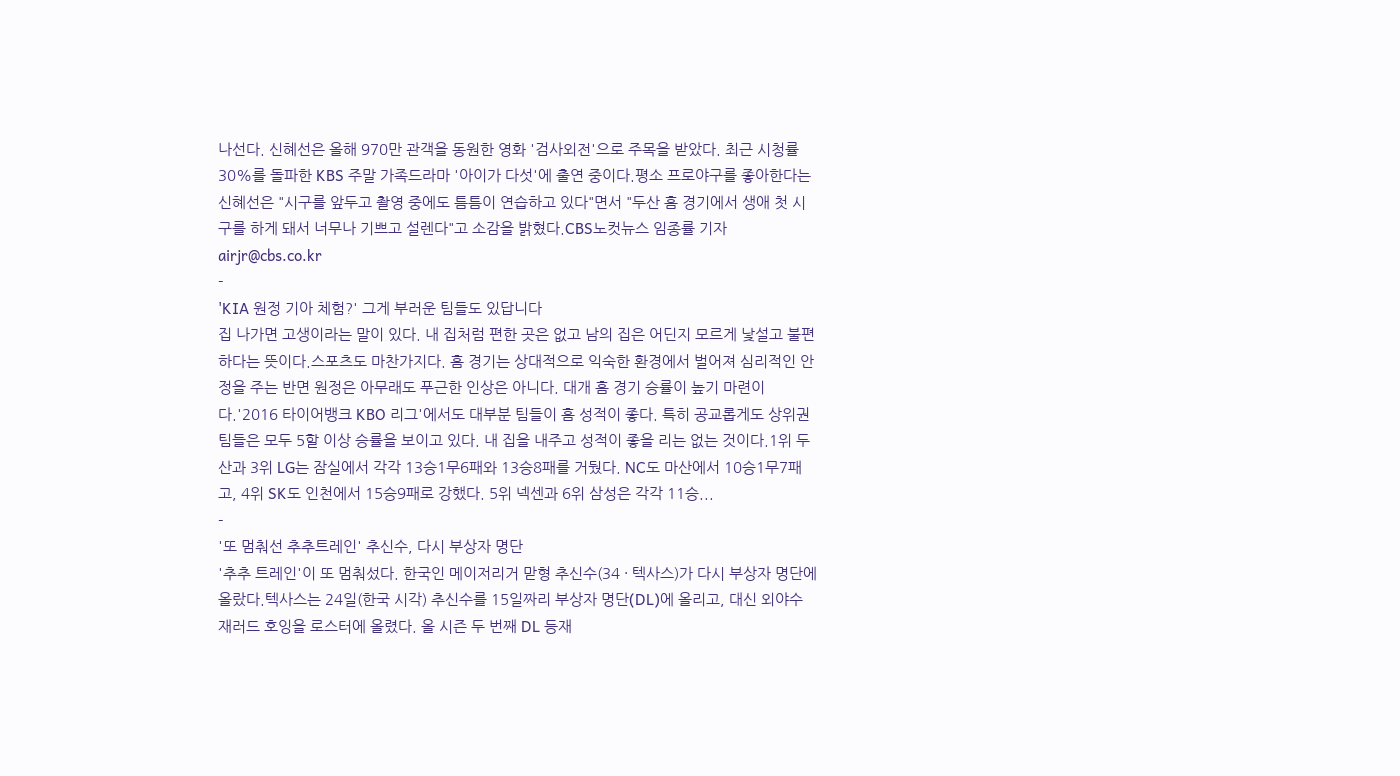나선다. 신혜선은 올해 970만 관객을 동원한 영화 '검사외전'으로 주목을 받았다. 최근 시청률 30%를 돌파한 KBS 주말 가족드라마 '아이가 다섯'에 출연 중이다.평소 프로야구를 좋아한다는 신혜선은 "시구를 앞두고 촬영 중에도 틈틈이 연습하고 있다"면서 "두산 홈 경기에서 생애 첫 시구를 하게 돼서 너무나 기쁘고 설렌다"고 소감을 밝혔다.CBS노컷뉴스 임종률 기자 airjr@cbs.co.kr
-
'KIA 원정 기아 체험?' 그게 부러운 팀들도 있답니다
집 나가면 고생이라는 말이 있다. 내 집처럼 편한 곳은 없고 남의 집은 어딘지 모르게 낯설고 불편하다는 뜻이다.스포츠도 마찬가지다. 홈 경기는 상대적으로 익숙한 환경에서 벌어져 심리적인 안정을 주는 반면 원정은 아무래도 푸근한 인상은 아니다. 대개 홈 경기 승률이 높기 마련이다.'2016 타이어뱅크 KBO 리그'에서도 대부분 팀들이 홈 성적이 좋다. 특히 공교롭게도 상위권 팀들은 모두 5할 이상 승률을 보이고 있다. 내 집을 내주고 성적이 좋을 리는 없는 것이다.1위 두산과 3위 LG는 잠실에서 각각 13승1무6패와 13승8패를 거뒀다. NC도 마산에서 10승1무7패고, 4위 SK도 인천에서 15승9패로 강했다. 5위 넥센과 6위 삼성은 각각 11승...
-
'또 멈춰선 추추트레인' 추신수, 다시 부상자 명단
'추추 트레인'이 또 멈춰섰다. 한국인 메이저리거 맏형 추신수(34 · 텍사스)가 다시 부상자 명단에 올랐다.텍사스는 24일(한국 시각) 추신수를 15일짜리 부상자 명단(DL)에 올리고, 대신 외야수 재러드 호잉을 로스터에 올렸다. 올 시즌 두 번째 DL 등재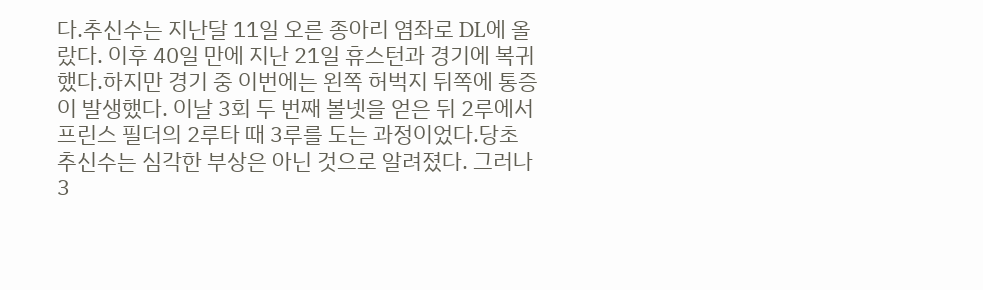다.추신수는 지난달 11일 오른 종아리 염좌로 DL에 올랐다. 이후 40일 만에 지난 21일 휴스턴과 경기에 복귀했다.하지만 경기 중 이번에는 왼쪽 허벅지 뒤쪽에 통증이 발생했다. 이날 3회 두 번째 볼넷을 얻은 뒤 2루에서 프린스 필더의 2루타 때 3루를 도는 과정이었다.당초 추신수는 심각한 부상은 아닌 것으로 알려졌다. 그러나 3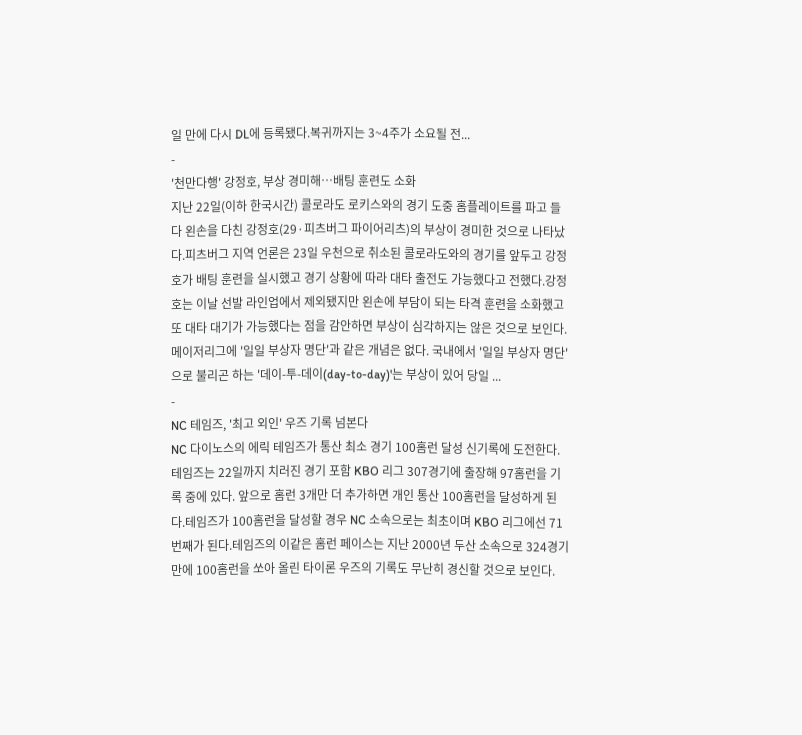일 만에 다시 DL에 등록됐다.복귀까지는 3~4주가 소요될 전...
-
'천만다행' 강정호, 부상 경미해…배팅 훈련도 소화
지난 22일(이하 한국시간) 콜로라도 로키스와의 경기 도중 홈플레이트를 파고 들다 왼손을 다친 강정호(29·피츠버그 파이어리츠)의 부상이 경미한 것으로 나타났다.피츠버그 지역 언론은 23일 우천으로 취소된 콜로라도와의 경기를 앞두고 강정호가 배팅 훈련을 실시했고 경기 상황에 따라 대타 출전도 가능했다고 전했다.강정호는 이날 선발 라인업에서 제외됐지만 왼손에 부담이 되는 타격 훈련을 소화했고 또 대타 대기가 가능했다는 점을 감안하면 부상이 심각하지는 않은 것으로 보인다.메이저리그에 '일일 부상자 명단'과 같은 개념은 없다. 국내에서 '일일 부상자 명단'으로 불리곤 하는 '데이-투-데이(day-to-day)'는 부상이 있어 당일 ...
-
NC 테임즈, '최고 외인' 우즈 기록 넘본다
NC 다이노스의 에릭 테임즈가 통산 최소 경기 100홈런 달성 신기록에 도전한다.테임즈는 22일까지 치러진 경기 포함 KBO 리그 307경기에 출장해 97홈런을 기록 중에 있다. 앞으로 홈런 3개만 더 추가하면 개인 통산 100홈런을 달성하게 된다.테임즈가 100홈런을 달성할 경우 NC 소속으로는 최초이며 KBO 리그에선 71번째가 된다.테임즈의 이같은 홈런 페이스는 지난 2000년 두산 소속으로 324경기 만에 100홈런을 쏘아 올린 타이론 우즈의 기록도 무난히 경신할 것으로 보인다.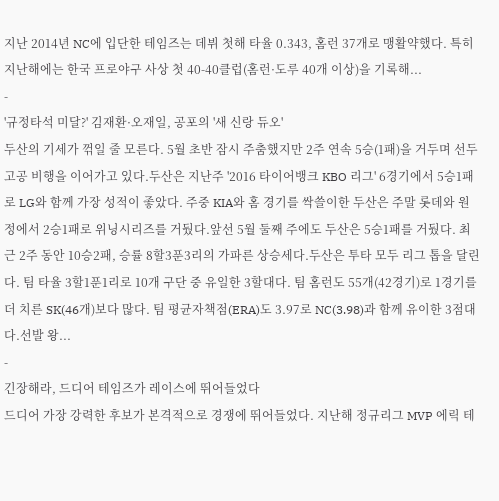지난 2014년 NC에 입단한 테임즈는 데뷔 첫해 타율 0.343, 홈런 37개로 맹활약했다. 특히 지난해에는 한국 프로야구 사상 첫 40-40클럽(홈런·도루 40개 이상)을 기록해...
-
'규정타석 미달?' 김재환·오재일, 공포의 '새 신랑 듀오'
두산의 기세가 꺾일 줄 모른다. 5월 초반 잠시 주춤했지만 2주 연속 5승(1패)을 거두며 선두 고공 비행을 이어가고 있다.두산은 지난주 '2016 타이어뱅크 KBO 리그' 6경기에서 5승1패로 LG와 함께 가장 성적이 좋았다. 주중 KIA와 홈 경기를 싹쓸이한 두산은 주말 롯데와 원정에서 2승1패로 위닝시리즈를 거뒀다.앞선 5월 둘째 주에도 두산은 5승1패를 거뒀다. 최근 2주 동안 10승2패, 승률 8할3푼3리의 가파른 상승세다.두산은 투타 모두 리그 톱을 달린다. 팀 타율 3할1푼1리로 10개 구단 중 유일한 3할대다. 팀 홈런도 55개(42경기)로 1경기를 더 치른 SK(46개)보다 많다. 팀 평균자책점(ERA)도 3.97로 NC(3.98)과 함께 유이한 3점대다.선발 왕...
-
긴장해라, 드디어 테임즈가 레이스에 뛰어들었다
드디어 가장 강력한 후보가 본격적으로 경쟁에 뛰어들었다. 지난해 정규리그 MVP 에릭 테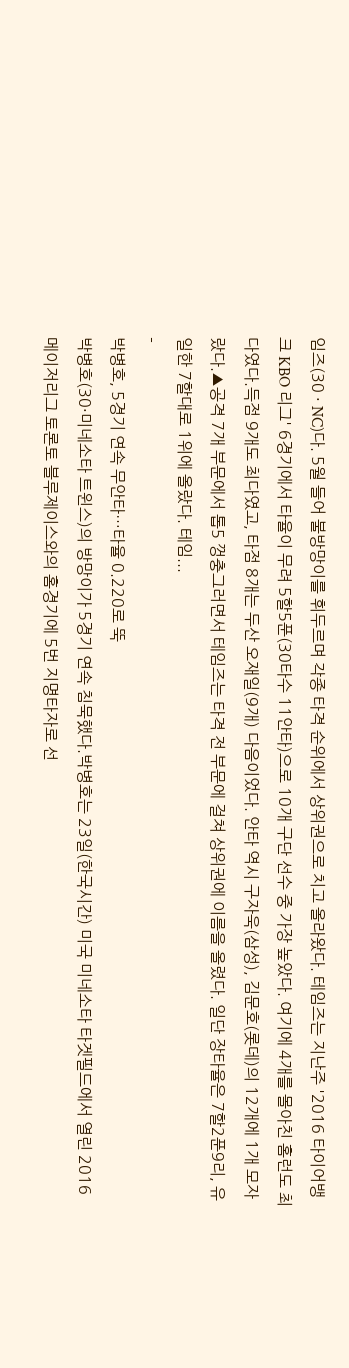임즈(30 · NC)다. 5월 들어 불방망이를 휘두르며 각종 타격 순위에서 상위권으로 치고 올라왔다. 테임즈는 지난주 '2016 타이어뱅크 KBO 리그' 6경기에서 타율이 무려 5할5푼(30타수 11안타)으로 10개 구단 선수 중 가장 높았다. 여기에 4개를 몰아친 홈런도 최다였다.득점 9개도 최다였고, 타점 8개는 두산 오재일(9개) 다음이었다. 안타 역시 구자욱(삼성), 김문호(롯데)의 12개에 1개 모자랐다.▲공격 7개 부문에서 톱5 껑충그러면서 테임즈는 타격 전 부문에 걸쳐 상위권에 이름을 올렸다. 일단 장타율은 7할2푼9리, 유일한 7할대로 1위에 올랐다. 테임...
-
박병호, 5경기 연속 무안타…타율 0.220로 뚝
박병호(30·미네소타 트윈스)의 방망이가 5경기 연속 침묵했다.박병호는 23일(한국시간) 미국 미네소타 타겟필드에서 열린 2016 메이저리그 토론토 블루제이스와의 홈경기에 5번 지명타자로 선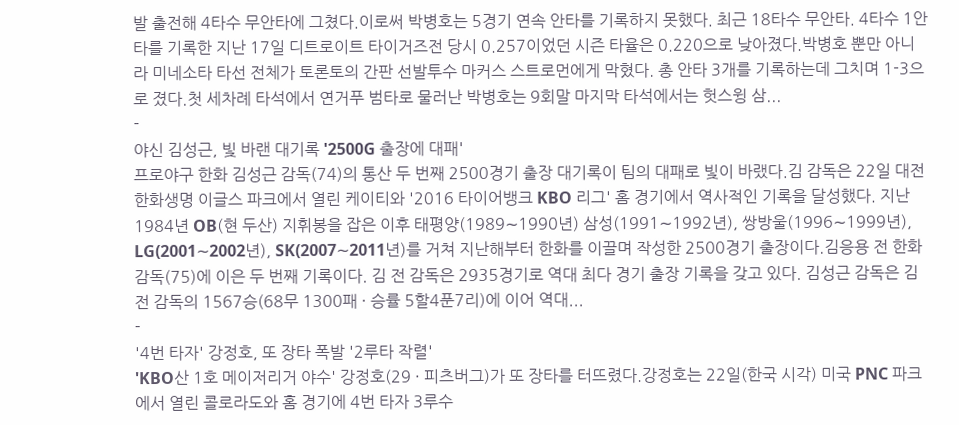발 출전해 4타수 무안타에 그쳤다.이로써 박병호는 5경기 연속 안타를 기록하지 못했다. 최근 18타수 무안타. 4타수 1안타를 기록한 지난 17일 디트로이트 타이거즈전 당시 0.257이었던 시즌 타율은 0.220으로 낮아졌다.박병호 뿐만 아니라 미네소타 타선 전체가 토론토의 간판 선발투수 마커스 스트로먼에게 막혔다. 총 안타 3개를 기록하는데 그치며 1-3으로 졌다.첫 세차례 타석에서 연거푸 범타로 물러난 박병호는 9회말 마지막 타석에서는 헛스윙 삼...
-
야신 김성근, 빛 바랜 대기록 '2500G 출장에 대패'
프로야구 한화 김성근 감독(74)의 통산 두 번째 2500경기 출장 대기록이 팀의 대패로 빛이 바랬다.김 감독은 22일 대전 한화생명 이글스 파크에서 열린 케이티와 '2016 타이어뱅크 KBO 리그' 홈 경기에서 역사적인 기록을 달성했다. 지난 1984년 OB(현 두산) 지휘봉을 잡은 이후 태평양(1989∼1990년) 삼성(1991∼1992년), 쌍방울(1996∼1999년), LG(2001∼2002년), SK(2007∼2011년)를 거쳐 지난해부터 한화를 이끌며 작성한 2500경기 출장이다.김응용 전 한화 감독(75)에 이은 두 번째 기록이다. 김 전 감독은 2935경기로 역대 최다 경기 출장 기록을 갖고 있다. 김성근 감독은 김 전 감독의 1567승(68무 1300패 · 승률 5할4푼7리)에 이어 역대...
-
'4번 타자' 강정호, 또 장타 폭발 '2루타 작렬'
'KBO산 1호 메이저리거 야수' 강정호(29 · 피츠버그)가 또 장타를 터뜨렸다.강정호는 22일(한국 시각) 미국 PNC 파크에서 열린 콜로라도와 홈 경기에 4번 타자 3루수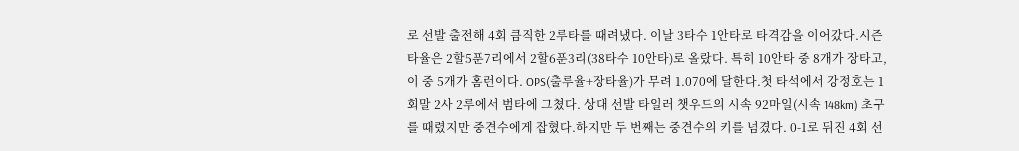로 선발 출전해 4회 큼직한 2루타를 때려냈다. 이날 3타수 1안타로 타격감을 이어갔다.시즌 타율은 2할5푼7리에서 2할6푼3리(38타수 10안타)로 올랐다. 특히 10안타 중 8개가 장타고, 이 중 5개가 홈런이다. OPS(출루율+장타율)가 무려 1.070에 달한다.첫 타석에서 강정호는 1회말 2사 2루에서 범타에 그쳤다. 상대 선발 타일러 챗우드의 시속 92마일(시속 148km) 초구를 때렸지만 중견수에게 잡혔다.하지만 두 번째는 중견수의 키를 넘겼다. 0-1로 뒤진 4회 선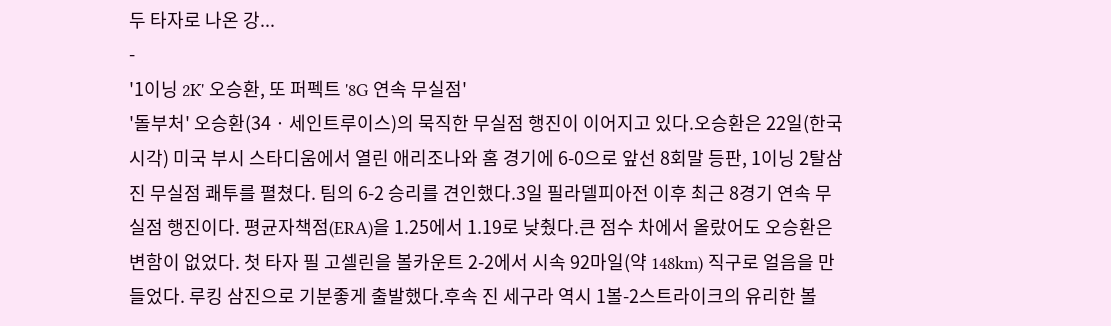두 타자로 나온 강...
-
'1이닝 2K' 오승환, 또 퍼펙트 '8G 연속 무실점'
'돌부처' 오승환(34 · 세인트루이스)의 묵직한 무실점 행진이 이어지고 있다.오승환은 22일(한국 시각) 미국 부시 스타디움에서 열린 애리조나와 홈 경기에 6-0으로 앞선 8회말 등판, 1이닝 2탈삼진 무실점 쾌투를 펼쳤다. 팀의 6-2 승리를 견인했다.3일 필라델피아전 이후 최근 8경기 연속 무실점 행진이다. 평균자책점(ERA)을 1.25에서 1.19로 낮췄다.큰 점수 차에서 올랐어도 오승환은 변함이 없었다. 첫 타자 필 고셀린을 볼카운트 2-2에서 시속 92마일(약 148km) 직구로 얼음을 만들었다. 루킹 삼진으로 기분좋게 출발했다.후속 진 세구라 역시 1볼-2스트라이크의 유리한 볼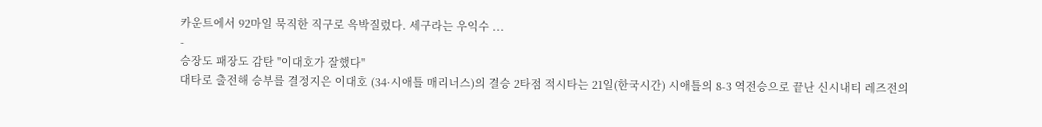카운트에서 92마일 묵직한 직구로 윽박질렀다. 세구라는 우익수 ...
-
승장도 패장도 감탄 "이대호가 잘했다"
대타로 출전해 승부를 결정지은 이대호 (34·시애틀 매리너스)의 결승 2타점 적시타는 21일(한국시간) 시애틀의 8-3 역전승으로 끝난 신시내티 레즈전의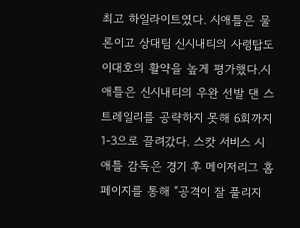최고 하일라이트였다. 시애틀은 물론이고 상대팀 신시내티의 사령탑도 이대호의 활약을 높게 평가했다.시애틀은 신시내티의 우완 선발 댄 스트레일리를 공략하지 못해 6회까지 1-3으로 끌려갔다. 스캇 서비스 시애틀 감독은 경기 후 메이저리그 홈페이지를 통해 "공격이 잘 풀리지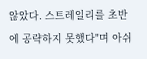않았다. 스트레일리를 초반에 공략하지 못했다"며 아쉬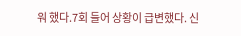워 했다.7회 들어 상황이 급변했다. 신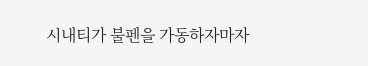시내티가 불펜을 가동하자마자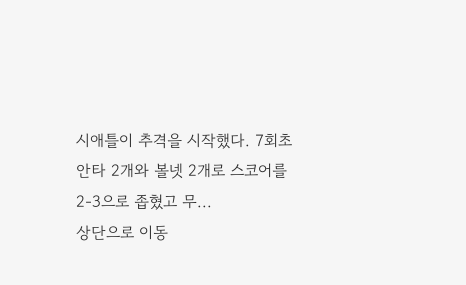시애틀이 추격을 시작했다. 7회초 안타 2개와 볼넷 2개로 스코어를 2-3으로 좁혔고 무...
상단으로 이동